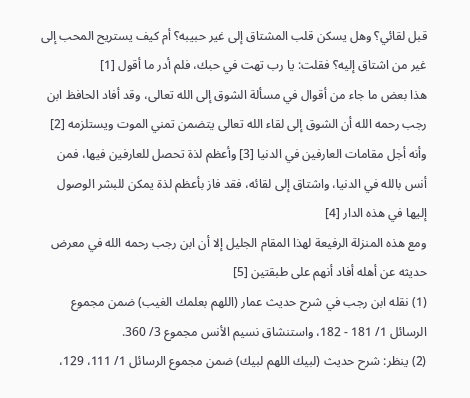قبل لقائي؟ وهل يسكن قلب المشتاق إلى غير حبيبه؟ أم كيف يستريح المحب إلى غير من اشتاق إليه؟ فقلت: يا رب تهت في حبك، فلم أدر ما أقول [1]
هذا بعض ما جاء من أقوال في مسألة الشوق إلى الله تعالى، وقد أفاد الحافظ ابن رجب رحمه الله أن الشوق إلى لقاء الله تعالى يتضمن تمني الموت ويستلزمه [2] وأنه أجل مقامات العارفين في الدنيا [3] وأعظم لذة تحصل للعارفين فيها، فمن أنس بالله في الدنيا، واشتاق إلى لقائه، فقد فاز بأعظم لذة يمكن للبشر الوصول إليها في هذه الدار [4]
ومع هذه المنزلة الرفيعة لهذا المقام الجليل إلا أن ابن رجب رحمه الله في معرض حديثه عن أهله أفاد أنهم على طبقتين [5]
(1) نقله ابن رجب في شرح حديث عمار (اللهم بعلمك الغيب) ضمن مجموع الرسائل 1/ 181 - 182، واستنشاق نسيم الأنس مجموع 3/ 360.
(2) ينظر: شرح حديث (لبيك اللهم لبيك) ضمن مجموع الرسائل 1/ 111، 129،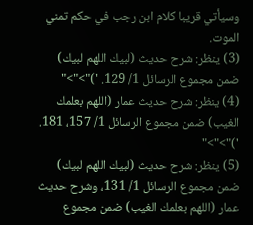وسيأتي قريبا كلام ابن رجب في حكم تمني الموت.
(3) ينظر: شرح حديث (لبيك اللهم لبيك) ضمن مجموع الرسائل 1/ 129. ')">">"
(4) ينظر: شرح حديث عمار (اللهم بعلمك الغيب) ضمن مجموع الرسائل 1/ 157، 181. ')">">"
(5) ينظر: شرح حديث (لبيك اللهم لبيك) ضمن مجموع الرسائل 1/ 131، وشرح حديث عمار (اللهم بعلمك الغيب) ضمن مجموع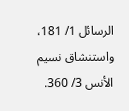الرسائل 1/ 181، واستنشاق نسيم الأنس 3/ 360.